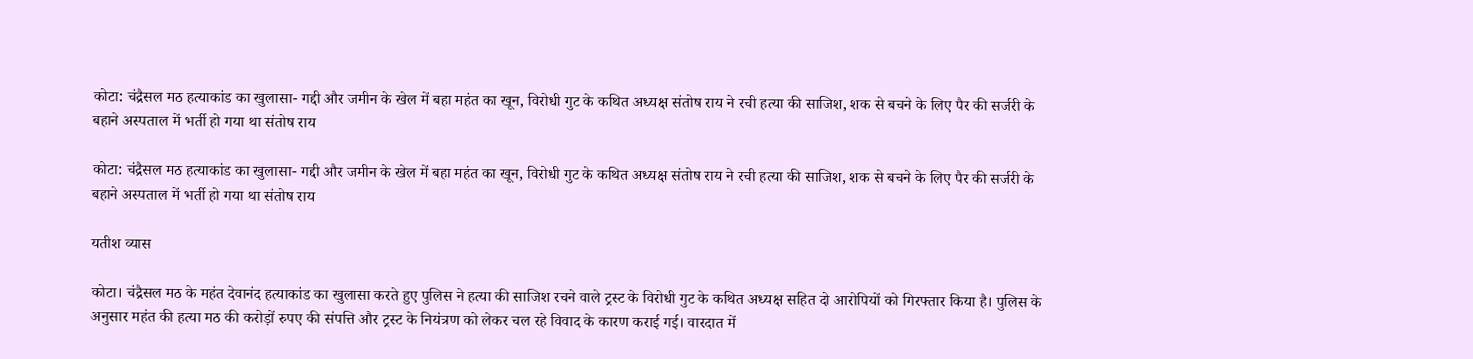कोटा: चंद्रैसल मठ हत्याकांड का खुलासा- गद्दी और जमीन के खेल में बहा महंत का खून, विरोधी गुट के कथित अध्यक्ष संतोष राय ने रची हत्या की साजिश, शक से बचने के लिए पैर की सर्जरी के बहाने अस्पताल में भर्ती हो गया था संतोष राय

कोटा: चंद्रैसल मठ हत्याकांड का खुलासा- गद्दी और जमीन के खेल में बहा महंत का खून, विरोधी गुट के कथित अध्यक्ष संतोष राय ने रची हत्या की साजिश, शक से बचने के लिए पैर की सर्जरी के बहाने अस्पताल में भर्ती हो गया था संतोष राय

यतीश व्यास

कोटा। चंद्रैसल मठ के महंत देवानंद हत्याकांड का खुलासा करते हुए पुलिस ने हत्या की साजिश रचने वाले ट्रस्ट के विरोधी गुट के कथित अध्यक्ष सहित दो आरोपियों को गिरफ्तार किया है। पुलिस के अनुसार महंत की हत्या मठ की करोड़ों रुपए की संपत्ति और ट्रस्ट के नियंत्रण को लेकर चल रहे विवाद के कारण कराई गई। वारदात में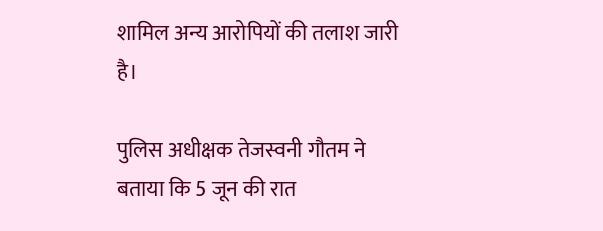शामिल अन्य आरोपियों की तलाश जारी है।

पुलिस अधीक्षक तेजस्वनी गौतम ने बताया कि 5 जून की रात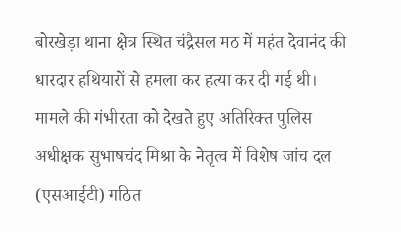बोरखेड़ा थाना क्षेत्र स्थित चंद्रैसल मठ में महंत देवानंद की धारदार हथियारों से हमला कर हत्या कर दी गई थी। मामले की गंभीरता को देखते हुए अतिरिक्त पुलिस अधीक्षक सुभाषचंद मिश्रा के नेतृत्व में विशेष जांच दल (एसआईटी) गठित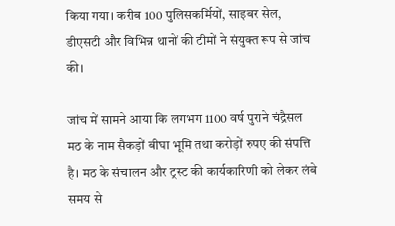किया गया। करीब 100 पुलिसकर्मियों, साइबर सेल, डीएसटी और विभिन्न थानों की टीमों ने संयुक्त रूप से जांच की।

जांच में सामने आया कि लगभग 1100 वर्ष पुराने चंद्रैसल मठ के नाम सैकड़ों बीघा भूमि तथा करोड़ों रुपए की संपत्ति है। मठ के संचालन और ट्रस्ट की कार्यकारिणी को लेकर लंबे समय से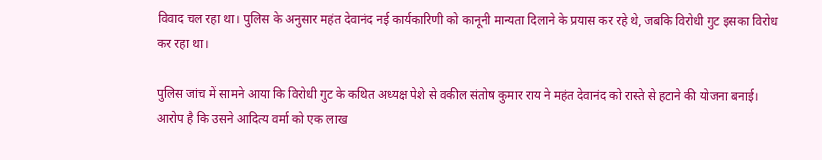विवाद चल रहा था। पुलिस के अनुसार महंत देवानंद नई कार्यकारिणी को कानूनी मान्यता दिलाने के प्रयास कर रहे थे, जबकि विरोधी गुट इसका विरोध कर रहा था।

पुलिस जांच में सामने आया कि विरोधी गुट के कथित अध्यक्ष पेशे से वकील संतोष कुमार राय ने महंत देवानंद को रास्ते से हटाने की योजना बनाई। आरोप है कि उसने आदित्य वर्मा को एक लाख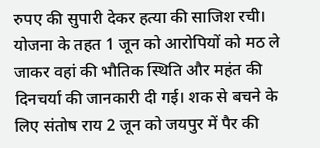रुपए की सुपारी देकर हत्या की साजिश रची। योजना के तहत 1 जून को आरोपियों को मठ ले जाकर वहां की भौतिक स्थिति और महंत की दिनचर्या की जानकारी दी गई। शक से बचने के लिए संतोष राय 2 जून को जयपुर में पैर की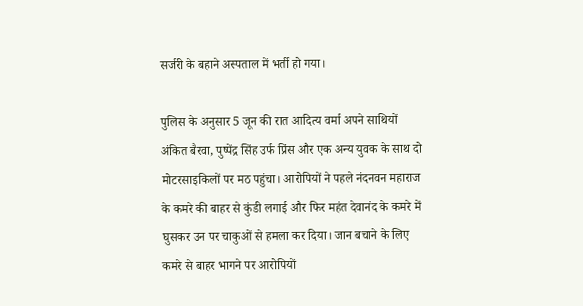सर्जरी के बहाने अस्पताल में भर्ती हो गया।

पुलिस के अनुसार 5 जून की रात आदित्य वर्मा अपने साथियों अंकित बैरवा, पुष्पेंद्र सिंह उर्फ प्रिंस और एक अन्य युवक के साथ दो मोटरसाइकिलों पर मठ पहुंचा। आरोपियों ने पहले नंदनवन महाराज के कमरे की बाहर से कुंडी लगाई और फिर महंत देवानंद के कमरे में घुसकर उन पर चाकुओं से हमला कर दिया। जान बचाने के लिए कमरे से बाहर भागने पर आरोपियों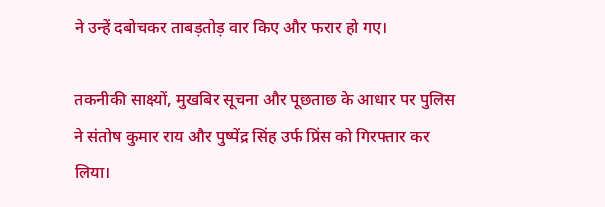ने उन्हें दबोचकर ताबड़तोड़ वार किए और फरार हो गए।

तकनीकी साक्ष्यों, मुखबिर सूचना और पूछताछ के आधार पर पुलिस ने संतोष कुमार राय और पुष्पेंद्र सिंह उर्फ प्रिंस को गिरफ्तार कर लिया।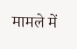मामले में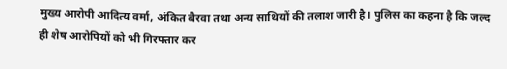मुख्य आरोपी आदित्य वर्मा, अंकित बैरवा तथा अन्य साथियों की तलाश जारी है। पुलिस का कहना है कि जल्द ही शेष आरोपियों को भी गिरफ्तार कर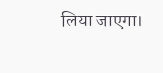लिया जाएगा।